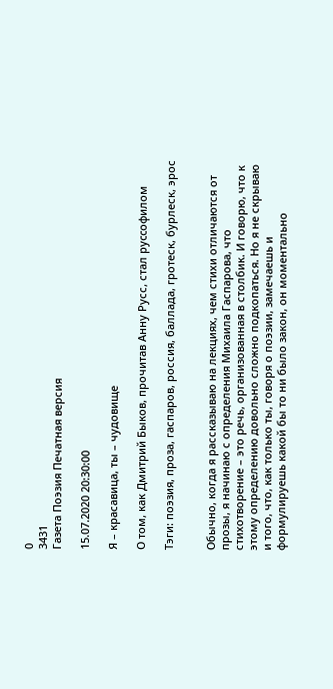0
3431
Газета Поэзия Печатная версия

15.07.2020 20:30:00

Я – красавица, ты – чудовище

О том, как Дмитрий Быков, прочитав Анну Русс, стал руccофилом

Тэги: поэзия, проза, гаспаров, россия, баллада, гротеск, бурлеск, эрос


Обычно, когда я рассказываю на лекциях, чем стихи отличаются от прозы, я начинаю с определения Михаила Гаспарова, что стихотворение – это речь, организованная в столбик. И говорю, что к этому определению довольно сложно подкопаться. Но я не скрываю и того, что, как только ты, говоря о поэзии, замечаешь и формулируешь какой бы то ни было закон, он моментально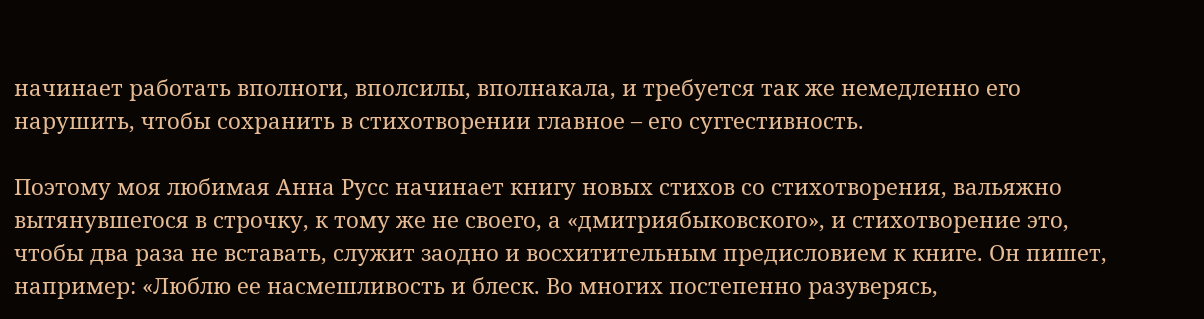начинает работать вполноги, вполсилы, вполнакала, и требуется так же немедленно его нарушить, чтобы сохранить в стихотворении главное – его суггестивность.

Поэтому моя любимая Анна Русс начинает книгу новых стихов со стихотворения, вальяжно вытянувшегося в строчку, к тому же не своего, а «дмитриябыковского», и стихотворение это, чтобы два раза не вставать, служит заодно и восхитительным предисловием к книге. Он пишет, например: «Люблю ее насмешливость и блеск. Во многих постепенно разуверясь,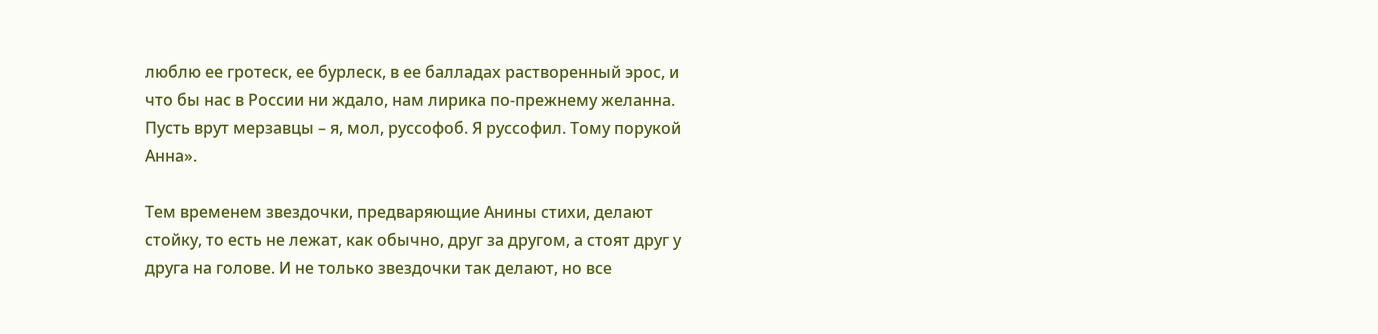люблю ее гротеск, ее бурлеск, в ее балладах растворенный эрос, и что бы нас в России ни ждало, нам лирика по-прежнему желанна. Пусть врут мерзавцы – я, мол, руссофоб. Я руссофил. Тому порукой Анна».

Тем временем звездочки, предваряющие Анины стихи, делают стойку, то есть не лежат, как обычно, друг за другом, а стоят друг у друга на голове. И не только звездочки так делают, но все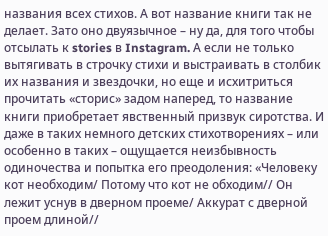названия всех стихов. А вот название книги так не делает. Зато оно двуязычное – ну да, для того чтобы отсылать к stories в Instagram. А если не только вытягивать в строчку стихи и выстраивать в столбик их названия и звездочки, но еще и исхитриться прочитать «сторис» задом наперед, то название книги приобретает явственный призвук сиротства. И даже в таких немного детских стихотворениях – или особенно в таких – ощущается неизбывность одиночества и попытка его преодоления: «Человеку кот необходим/ Потому что кот не обходим// Он лежит уснув в дверном проеме/ Аккурат с дверной проем длиной//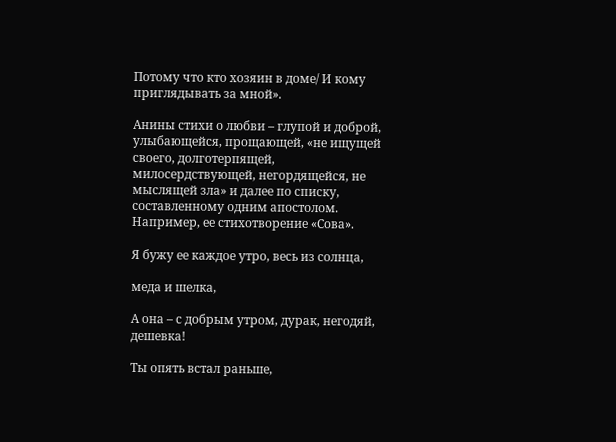Потому что кто хозяин в доме/ И кому приглядывать за мной».

Анины стихи о любви – глупой и доброй, улыбающейся, прощающей, «не ищущей своего, долготерпящей, милосердствующей, негордящейся, не мыслящей зла» и далее по списку, составленному одним апостолом. Например, ее стихотворение «Сова».

Я бужу ее каждое утро, весь из солнца,

меда и шелка,

А она – с добрым утром, дурак, негодяй, дешевка!

Ты опять встал раньше,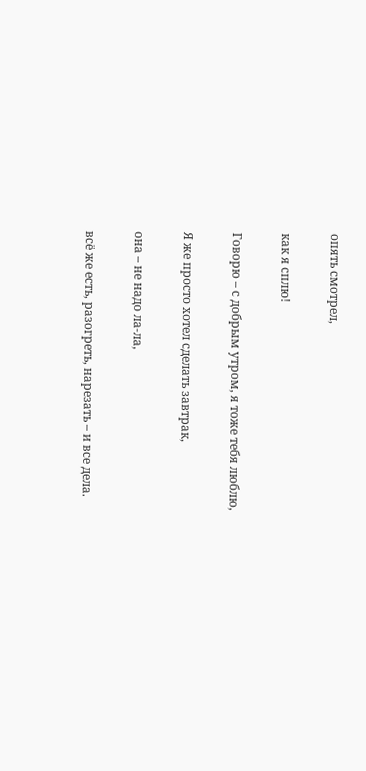опять смотрел,

как я сплю!

Говорю – с добрым утром, я тоже тебя люблю,

Я же просто хотел сделать завтрак,

она – не надо ла-ла,

всё же есть, разогреть, нарезать – и все дела.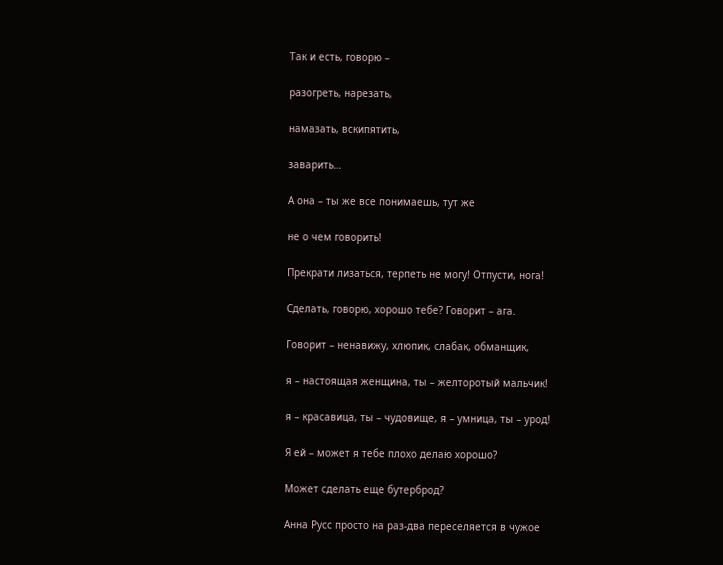Так и есть, говорю –

разогреть, нарезать,

намазать, вскипятить,

заварить…

А она – ты же все понимаешь, тут же

не о чем говорить!

Прекрати лизаться, терпеть не могу! Отпусти, нога!

Сделать, говорю, хорошо тебе? Говорит – ага.

Говорит – ненавижу, хлюпик, слабак, обманщик,

я – настоящая женщина, ты – желторотый мальчик!

я – красавица, ты – чудовище, я – умница, ты – урод!

Я ей – может я тебе плохо делаю хорошо?

Может сделать еще бутерброд?

Анна Русс просто на раз-два переселяется в чужое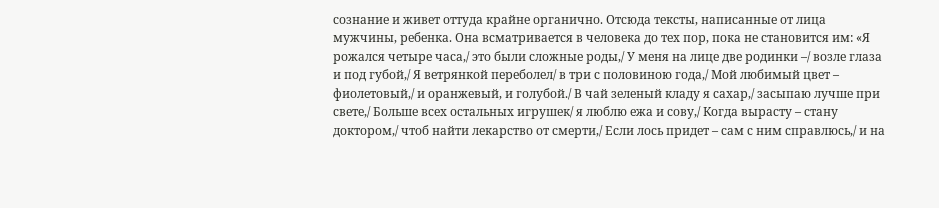сознание и живет оттуда крайне органично. Отсюда тексты, написанные от лица мужчины, ребенка. Она всматривается в человека до тех пор, пока не становится им: «Я рожался четыре часа,/ это были сложные роды,/ У меня на лице две родинки –/ возле глаза и под губой,/ Я ветрянкой переболел/ в три с половиною года,/ Мой любимый цвет – фиолетовый,/ и оранжевый, и голубой./ В чай зеленый кладу я сахар,/ засыпаю лучше при свете,/ Больше всех остальных игрушек/ я люблю ежа и сову,/ Когда вырасту – стану доктором,/ чтоб найти лекарство от смерти,/ Если лось придет – сам с ним справлюсь,/ и на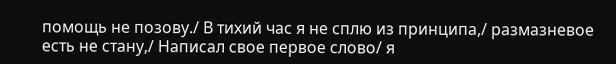помощь не позову./ В тихий час я не сплю из принципа,/ размазневое есть не стану,/ Написал свое первое слово/ я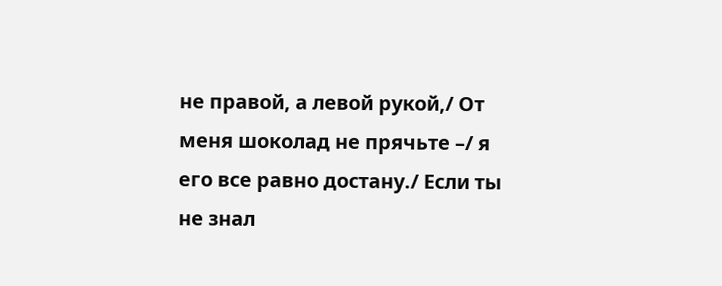не правой, а левой рукой,/ От меня шоколад не прячьте –/ я его все равно достану./ Если ты не знал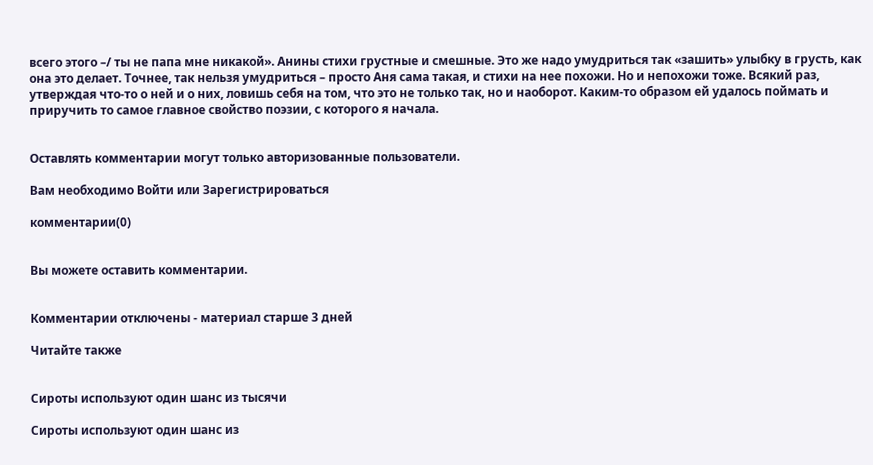всего этого –/ ты не папа мне никакой». Анины стихи грустные и смешные. Это же надо умудриться так «зашить» улыбку в грусть, как она это делает. Точнее, так нельзя умудриться – просто Аня сама такая, и стихи на нее похожи. Но и непохожи тоже. Всякий раз, утверждая что-то о ней и о них, ловишь себя на том, что это не только так, но и наоборот. Каким-то образом ей удалось поймать и приручить то самое главное свойство поэзии, с которого я начала.


Оставлять комментарии могут только авторизованные пользователи.

Вам необходимо Войти или Зарегистрироваться

комментарии(0)


Вы можете оставить комментарии.


Комментарии отключены - материал старше 3 дней

Читайте также


Сироты используют один шанс из тысячи

Сироты используют один шанс из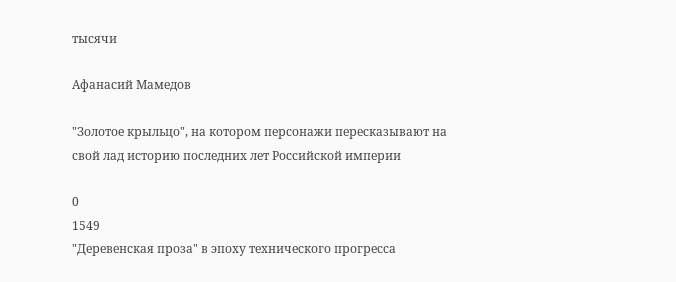тысячи

Афанасий Мамедов

"Золотое крыльцо", на котором персонажи пересказывают на свой лад историю последних лет Российской империи

0
1549
"Деревенская проза" в эпоху технического прогресса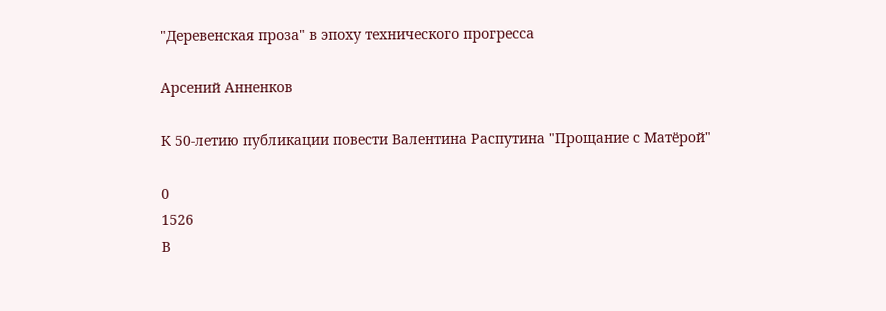"Деревенская проза" в эпоху технического прогресса

Арсений Анненков

К 50-летию публикации повести Валентина Распутина "Прощание с Матёрой"

0
1526
В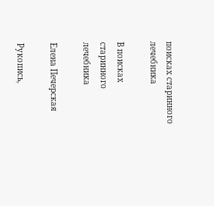поисках старинного лечебника

В поисках старинного лечебника

Елена Печерская

Рукопись,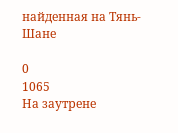найденная на Тянь-Шане

0
1065
На заутрене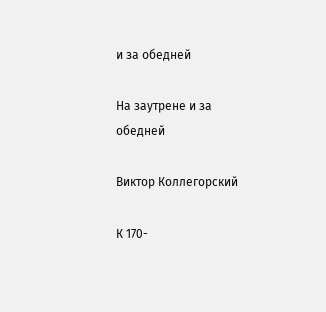и за обедней

На заутрене и за обедней

Виктор Коллегорский

К 170-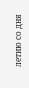летию со дня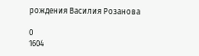рождения Василия Розанова

0
1604